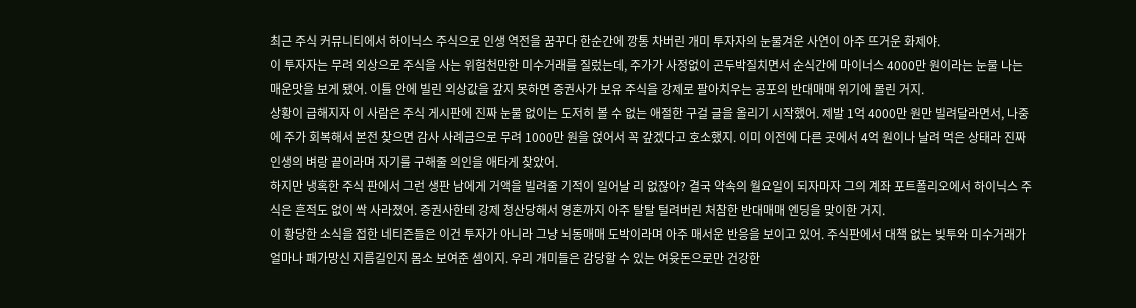최근 주식 커뮤니티에서 하이닉스 주식으로 인생 역전을 꿈꾸다 한순간에 깡통 차버린 개미 투자자의 눈물겨운 사연이 아주 뜨거운 화제야.
이 투자자는 무려 외상으로 주식을 사는 위험천만한 미수거래를 질렀는데, 주가가 사정없이 곤두박질치면서 순식간에 마이너스 4000만 원이라는 눈물 나는 매운맛을 보게 됐어. 이틀 안에 빌린 외상값을 갚지 못하면 증권사가 보유 주식을 강제로 팔아치우는 공포의 반대매매 위기에 몰린 거지.
상황이 급해지자 이 사람은 주식 게시판에 진짜 눈물 없이는 도저히 볼 수 없는 애절한 구걸 글을 올리기 시작했어. 제발 1억 4000만 원만 빌려달라면서, 나중에 주가 회복해서 본전 찾으면 감사 사례금으로 무려 1000만 원을 얹어서 꼭 갚겠다고 호소했지. 이미 이전에 다른 곳에서 4억 원이나 날려 먹은 상태라 진짜 인생의 벼랑 끝이라며 자기를 구해줄 의인을 애타게 찾았어.
하지만 냉혹한 주식 판에서 그런 생판 남에게 거액을 빌려줄 기적이 일어날 리 없잖아? 결국 약속의 월요일이 되자마자 그의 계좌 포트폴리오에서 하이닉스 주식은 흔적도 없이 싹 사라졌어. 증권사한테 강제 청산당해서 영혼까지 아주 탈탈 털려버린 처참한 반대매매 엔딩을 맞이한 거지.
이 황당한 소식을 접한 네티즌들은 이건 투자가 아니라 그냥 뇌동매매 도박이라며 아주 매서운 반응을 보이고 있어. 주식판에서 대책 없는 빚투와 미수거래가 얼마나 패가망신 지름길인지 몸소 보여준 셈이지. 우리 개미들은 감당할 수 있는 여윳돈으로만 건강한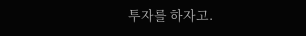투자를 하자고.